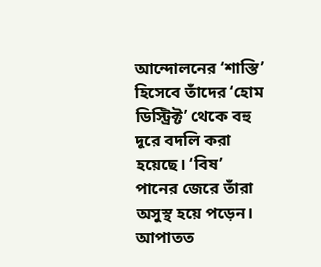আন্দোলনের ‘শাস্তি’ হিসেবে তাঁদের ‘হোম ডিস্ট্রিক্ট’ থেকে বহু দূরে বদলি করা হয়েছে। ‘বিষ’ পানের জেরে তাঁরা অসুস্থ হয়ে পড়েন। আপাতত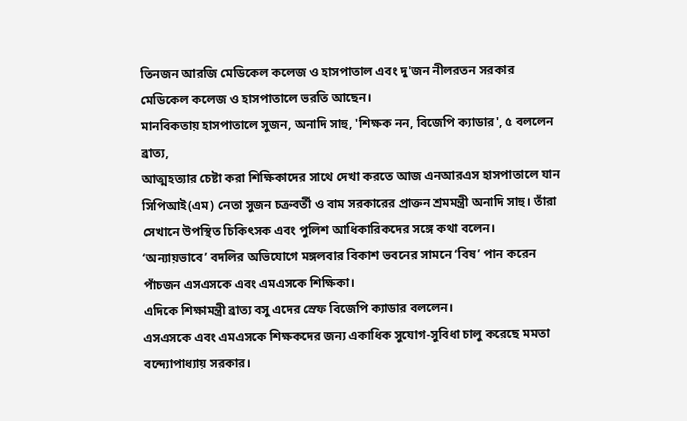তিনজন আরজি মেডিকেল কলেজ ও হাসপাতাল এবং দু'জন নীলরতন সরকার মেডিকেল কলেজ ও হাসপাতালে ভরতি আছেন।
মানবিকতায় হাসপাতালে সুজন, অনাদি সাহু, 'শিক্ষক নন, বিজেপি ক্যাডার', ৫ বললেন ব্রাত্য,
আত্মহত্যার চেষ্টা করা শিক্ষিকাদের সাথে দেখা করতে আজ এনআরএস হাসপাতালে যান সিপিআই(এম) নেতা সুজন চক্রবর্তী ও বাম সরকারের প্রাক্তন শ্রমমন্ত্রী অনাদি সাহু। তাঁরা সেখানে উপস্থিত চিকিৎসক এবং পুলিশ আধিকারিকদের সঙ্গে কথা বলেন।
‘অন্যায়ভাবে’ বদলির অভিযোগে মঙ্গলবার বিকাশ ভবনের সামনে ‘বিষ’ পান করেন পাঁচজন এসএসকে এবং এমএসকে শিক্ষিকা।
এদিকে শিক্ষামন্ত্রী ব্রাত্য বসু এদের স্রেফ বিজেপি ক্যাডার বললেন।
এসএসকে এবং এমএসকে শিক্ষকদের জন্য একাধিক সুযোগ-সুবিধা চালু করেছে মমতা বন্দ্যোপাধ্যায় সরকার।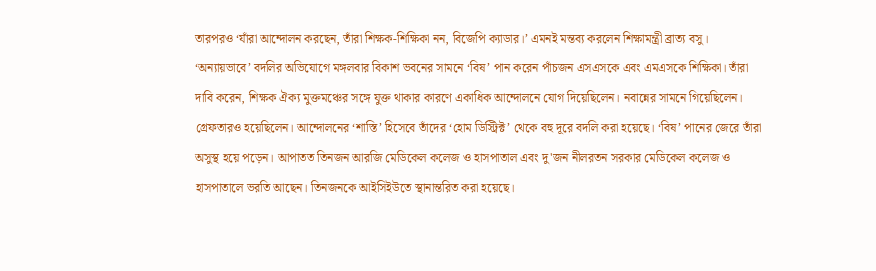তারপরও ‘যাঁরা আন্দোলন করছেন, তাঁরা শিক্ষক-শিক্ষিকা নন, বিজেপি ক্যাডার।’ এমনই মন্তব্য করলেন শিক্ষামন্ত্রী ব্রাত্য বসু।
‘অন্যায়ভাবে’ বদলির অভিযোগে মঙ্গলবার বিকাশ ভবনের সামনে ‘বিষ’ পান করেন পাঁচজন এসএসকে এবং এমএসকে শিক্ষিকা। তাঁরা দাবি করেন, শিক্ষক ঐক্য মুক্তমঞ্চের সঙ্গে যুক্ত থাকার কারণে একাধিক আন্দোলনে যোগ দিয়েছিলেন। নবান্নের সামনে গিয়েছিলেন। গ্রেফতারও হয়েছিলেন। আন্দোলনের ‘শাস্তি’ হিসেবে তাঁদের ‘হোম ডিস্ট্রিক্ট’ থেকে বহু দূরে বদলি করা হয়েছে। ‘বিষ’ পানের জেরে তাঁরা অসুস্থ হয়ে পড়েন। আপাতত তিনজন আরজি মেডিকেল কলেজ ও হাসপাতাল এবং দু'জন নীলরতন সরকার মেডিকেল কলেজ ও হাসপাতালে ভরতি আছেন। তিনজনকে আইসিইউতে স্থানান্তরিত করা হয়েছে।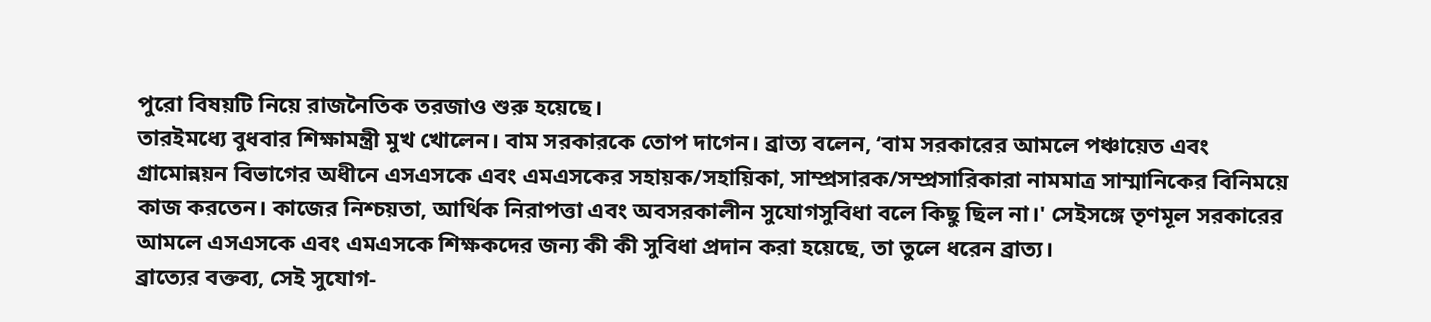পুরো বিষয়টি নিয়ে রাজনৈতিক তরজাও শুরু হয়েছে।
তারইমধ্যে বুধবার শিক্ষামন্ত্রী মুখ খোলেন। বাম সরকারকে তোপ দাগেন। ব্রাত্য বলেন, ‘বাম সরকারের আমলে পঞ্চায়েত এবং গ্রামোন্নয়ন বিভাগের অধীনে এসএসকে এবং এমএসকের সহায়ক/সহায়িকা, সাম্প্রসারক/সম্প্রসারিকারা নামমাত্র সাম্মানিকের বিনিময়ে কাজ করতেন। কাজের নিশ্চয়তা, আর্থিক নিরাপত্তা এবং অবসরকালীন সুযোগসুবিধা বলে কিছু ছিল না।' সেইসঙ্গে তৃণমূল সরকারের আমলে এসএসকে এবং এমএসকে শিক্ষকদের জন্য কী কী সুবিধা প্রদান করা হয়েছে, তা তুলে ধরেন ব্রাত্য।
ব্রাত্যের বক্তব্য, সেই সুযোগ-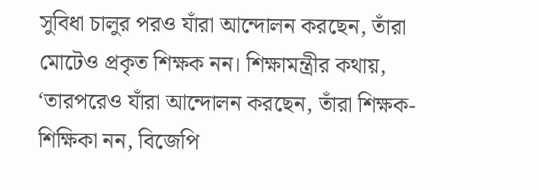সুবিধা চালুর পরও যাঁরা আন্দোলন করছেন, তাঁরা মোটেও প্রকৃত শিক্ষক নন। শিক্ষামন্ত্রীর কথায়, ‘তারপরেও যাঁরা আন্দোলন করছেন, তাঁরা শিক্ষক-শিক্ষিকা নন, বিজেপি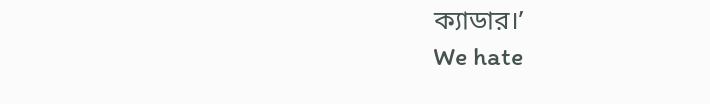ক্যাডার।’
We hate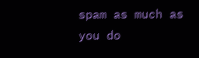spam as much as you do